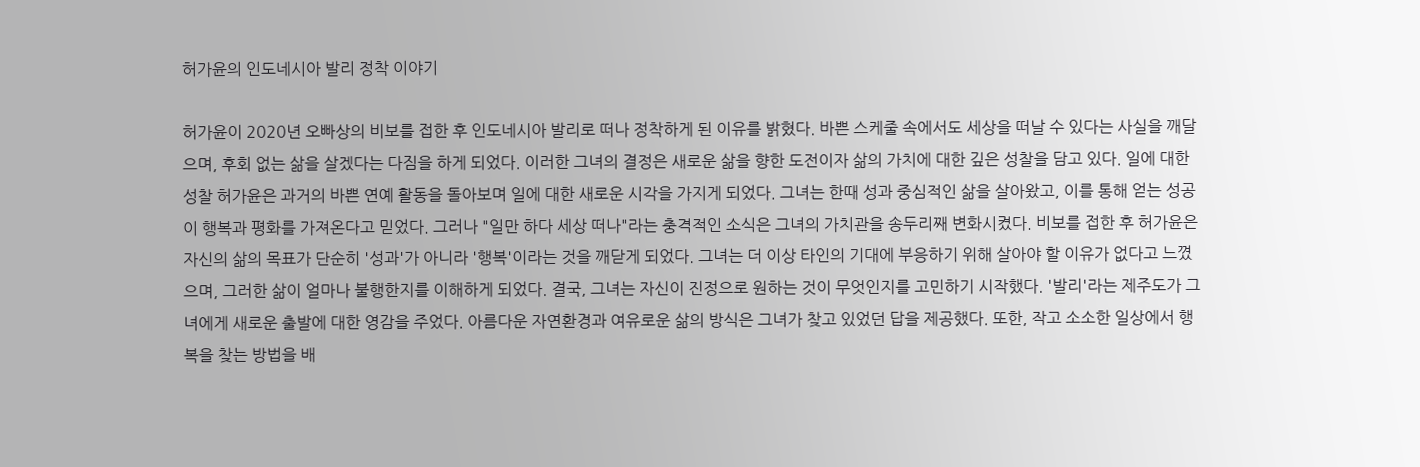허가윤의 인도네시아 발리 정착 이야기

허가윤이 2020년 오빠상의 비보를 접한 후 인도네시아 발리로 떠나 정착하게 된 이유를 밝혔다. 바쁜 스케줄 속에서도 세상을 떠날 수 있다는 사실을 깨달으며, 후회 없는 삶을 살겠다는 다짐을 하게 되었다. 이러한 그녀의 결정은 새로운 삶을 향한 도전이자 삶의 가치에 대한 깊은 성찰을 담고 있다. 일에 대한 성찰 허가윤은 과거의 바쁜 연예 활동을 돌아보며 일에 대한 새로운 시각을 가지게 되었다. 그녀는 한때 성과 중심적인 삶을 살아왔고, 이를 통해 얻는 성공이 행복과 평화를 가져온다고 믿었다. 그러나 "일만 하다 세상 떠나"라는 충격적인 소식은 그녀의 가치관을 송두리째 변화시켰다. 비보를 접한 후 허가윤은 자신의 삶의 목표가 단순히 '성과'가 아니라 '행복'이라는 것을 깨닫게 되었다. 그녀는 더 이상 타인의 기대에 부응하기 위해 살아야 할 이유가 없다고 느꼈으며, 그러한 삶이 얼마나 불행한지를 이해하게 되었다. 결국, 그녀는 자신이 진정으로 원하는 것이 무엇인지를 고민하기 시작했다. '발리'라는 제주도가 그녀에게 새로운 출발에 대한 영감을 주었다. 아름다운 자연환경과 여유로운 삶의 방식은 그녀가 찾고 있었던 답을 제공했다. 또한, 작고 소소한 일상에서 행복을 찾는 방법을 배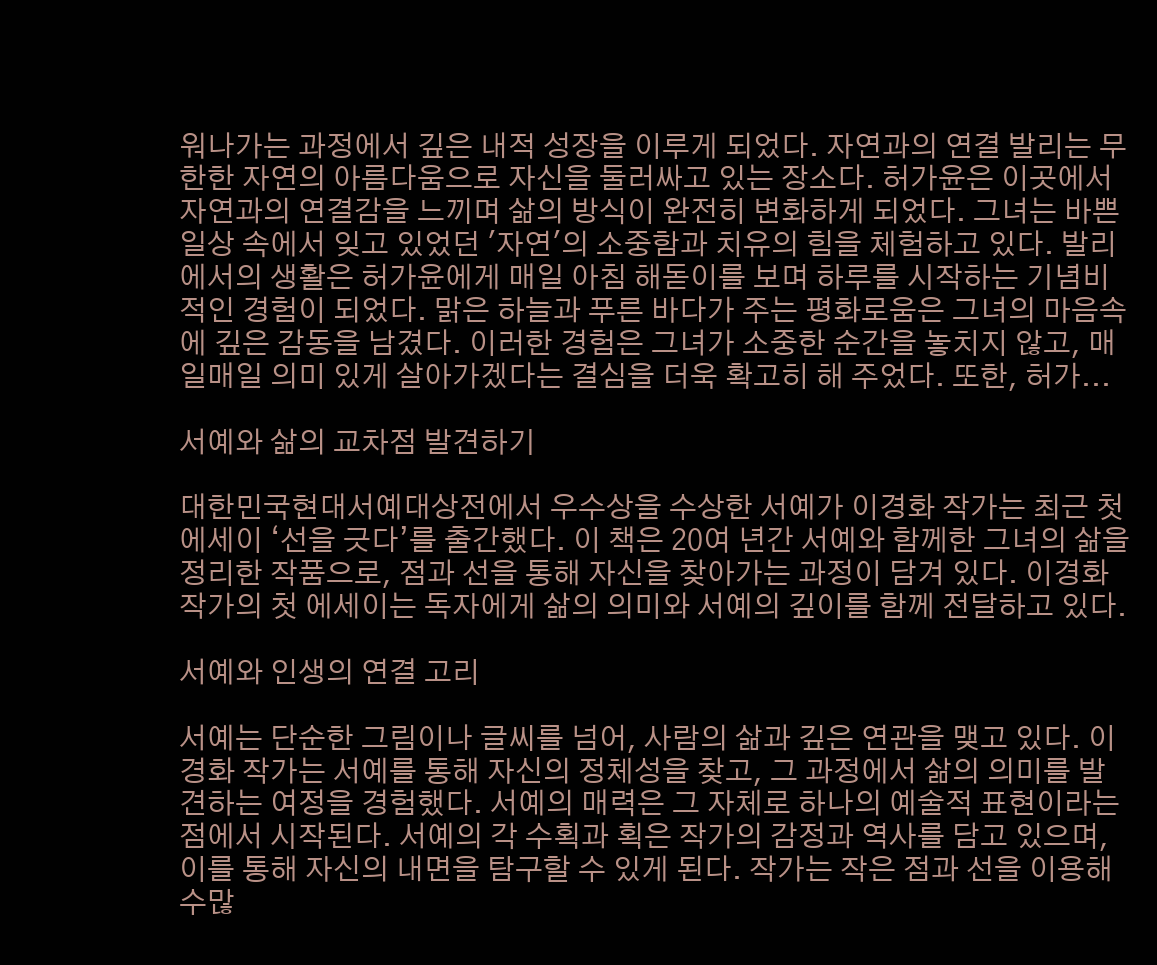워나가는 과정에서 깊은 내적 성장을 이루게 되었다. 자연과의 연결 발리는 무한한 자연의 아름다움으로 자신을 둘러싸고 있는 장소다. 허가윤은 이곳에서 자연과의 연결감을 느끼며 삶의 방식이 완전히 변화하게 되었다. 그녀는 바쁜 일상 속에서 잊고 있었던 '자연'의 소중함과 치유의 힘을 체험하고 있다. 발리에서의 생활은 허가윤에게 매일 아침 해돋이를 보며 하루를 시작하는 기념비적인 경험이 되었다. 맑은 하늘과 푸른 바다가 주는 평화로움은 그녀의 마음속에 깊은 감동을 남겼다. 이러한 경험은 그녀가 소중한 순간을 놓치지 않고, 매일매일 의미 있게 살아가겠다는 결심을 더욱 확고히 해 주었다. 또한, 허가...

서예와 삶의 교차점 발견하기

대한민국현대서예대상전에서 우수상을 수상한 서예가 이경화 작가는 최근 첫 에세이 ‘선을 긋다’를 출간했다. 이 책은 20여 년간 서예와 함께한 그녀의 삶을 정리한 작품으로, 점과 선을 통해 자신을 찾아가는 과정이 담겨 있다. 이경화 작가의 첫 에세이는 독자에게 삶의 의미와 서예의 깊이를 함께 전달하고 있다.

서예와 인생의 연결 고리

서예는 단순한 그림이나 글씨를 넘어, 사람의 삶과 깊은 연관을 맺고 있다. 이경화 작가는 서예를 통해 자신의 정체성을 찾고, 그 과정에서 삶의 의미를 발견하는 여정을 경험했다. 서예의 매력은 그 자체로 하나의 예술적 표현이라는 점에서 시작된다. 서예의 각 수획과 획은 작가의 감정과 역사를 담고 있으며, 이를 통해 자신의 내면을 탐구할 수 있게 된다. 작가는 작은 점과 선을 이용해 수많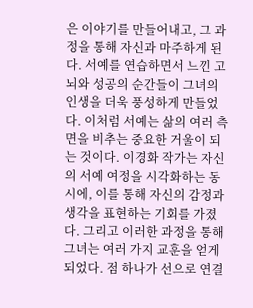은 이야기를 만들어내고, 그 과정을 통해 자신과 마주하게 된다. 서예를 연습하면서 느낀 고뇌와 성공의 순간들이 그녀의 인생을 더욱 풍성하게 만들었다. 이처럼 서예는 삶의 여러 측면을 비추는 중요한 거울이 되는 것이다. 이경화 작가는 자신의 서예 여정을 시각화하는 동시에, 이를 통해 자신의 감정과 생각을 표현하는 기회를 가졌다. 그리고 이러한 과정을 통해 그녀는 여러 가지 교훈을 얻게 되었다. 점 하나가 선으로 연결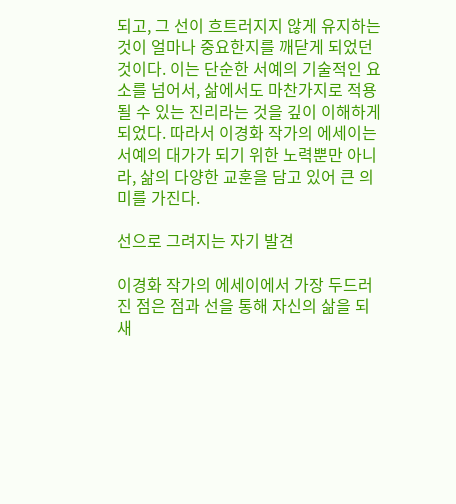되고, 그 선이 흐트러지지 않게 유지하는 것이 얼마나 중요한지를 깨닫게 되었던 것이다. 이는 단순한 서예의 기술적인 요소를 넘어서, 삶에서도 마찬가지로 적용될 수 있는 진리라는 것을 깊이 이해하게 되었다. 따라서 이경화 작가의 에세이는 서예의 대가가 되기 위한 노력뿐만 아니라, 삶의 다양한 교훈을 담고 있어 큰 의미를 가진다.

선으로 그려지는 자기 발견

이경화 작가의 에세이에서 가장 두드러진 점은 점과 선을 통해 자신의 삶을 되새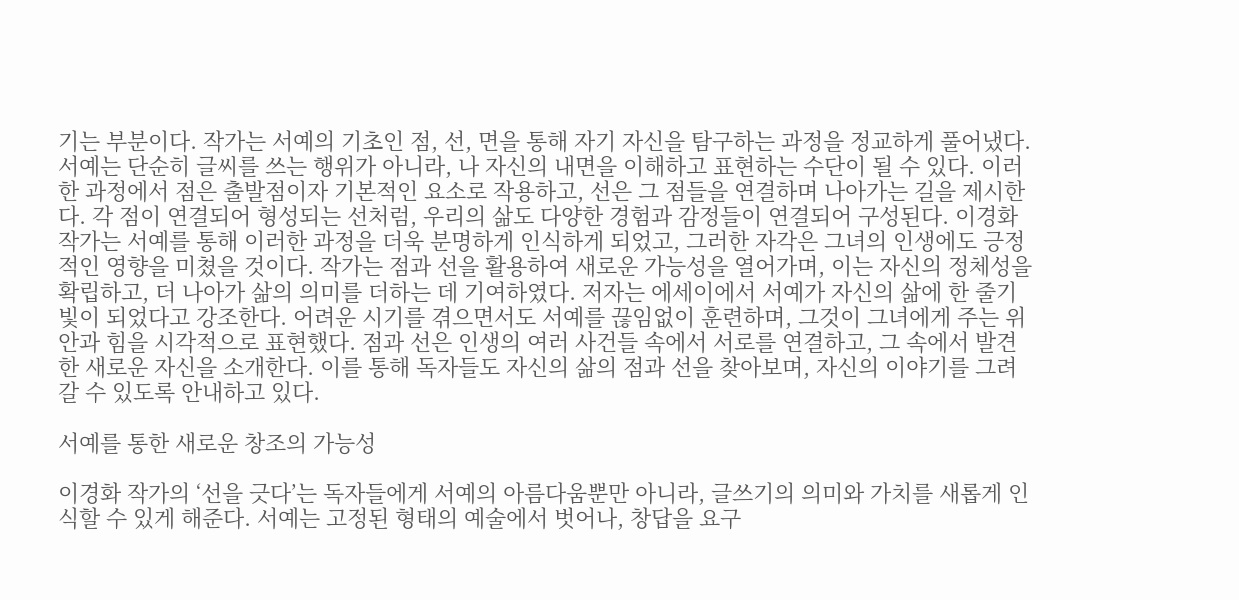기는 부분이다. 작가는 서예의 기초인 점, 선, 면을 통해 자기 자신을 탐구하는 과정을 정교하게 풀어냈다. 서예는 단순히 글씨를 쓰는 행위가 아니라, 나 자신의 내면을 이해하고 표현하는 수단이 될 수 있다. 이러한 과정에서 점은 출발점이자 기본적인 요소로 작용하고, 선은 그 점들을 연결하며 나아가는 길을 제시한다. 각 점이 연결되어 형성되는 선처럼, 우리의 삶도 다양한 경험과 감정들이 연결되어 구성된다. 이경화 작가는 서예를 통해 이러한 과정을 더욱 분명하게 인식하게 되었고, 그러한 자각은 그녀의 인생에도 긍정적인 영향을 미쳤을 것이다. 작가는 점과 선을 활용하여 새로운 가능성을 열어가며, 이는 자신의 정체성을 확립하고, 더 나아가 삶의 의미를 더하는 데 기여하였다. 저자는 에세이에서 서예가 자신의 삶에 한 줄기 빛이 되었다고 강조한다. 어려운 시기를 겪으면서도 서예를 끊임없이 훈련하며, 그것이 그녀에게 주는 위안과 힘을 시각적으로 표현했다. 점과 선은 인생의 여러 사건들 속에서 서로를 연결하고, 그 속에서 발견한 새로운 자신을 소개한다. 이를 통해 독자들도 자신의 삶의 점과 선을 찾아보며, 자신의 이야기를 그려갈 수 있도록 안내하고 있다.

서예를 통한 새로운 창조의 가능성

이경화 작가의 ‘선을 긋다’는 독자들에게 서예의 아름다움뿐만 아니라, 글쓰기의 의미와 가치를 새롭게 인식할 수 있게 해준다. 서예는 고정된 형태의 예술에서 벗어나, 창답을 요구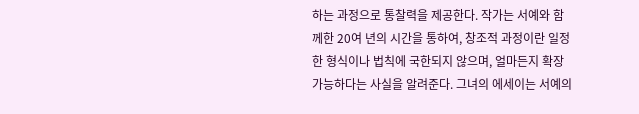하는 과정으로 통찰력을 제공한다. 작가는 서예와 함께한 20여 년의 시간을 통하여, 창조적 과정이란 일정한 형식이나 법칙에 국한되지 않으며, 얼마든지 확장 가능하다는 사실을 알려준다. 그녀의 에세이는 서예의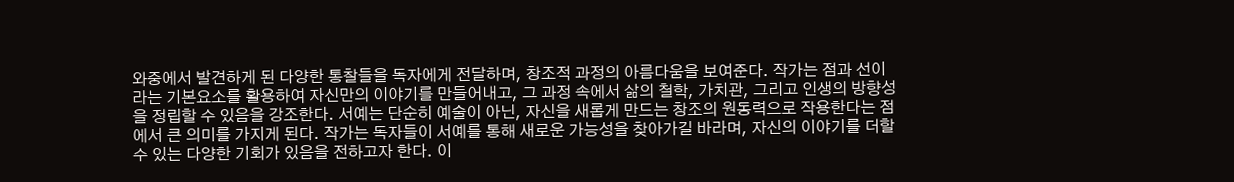와중에서 발견하게 된 다양한 통찰들을 독자에게 전달하며, 창조적 과정의 아름다움을 보여준다. 작가는 점과 선이라는 기본요소를 활용하여 자신만의 이야기를 만들어내고, 그 과정 속에서 삶의 철학, 가치관, 그리고 인생의 방향성을 정립할 수 있음을 강조한다. 서예는 단순히 예술이 아닌, 자신을 새롭게 만드는 창조의 원동력으로 작용한다는 점에서 큰 의미를 가지게 된다. 작가는 독자들이 서예를 통해 새로운 가능성을 찾아가길 바라며, 자신의 이야기를 더할 수 있는 다양한 기회가 있음을 전하고자 한다. 이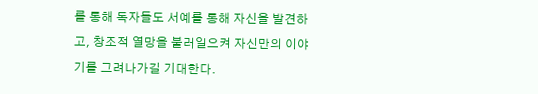를 통해 독자들도 서예를 통해 자신을 발견하고, 창조적 열망을 불러일으켜 자신만의 이야기를 그려나가길 기대한다.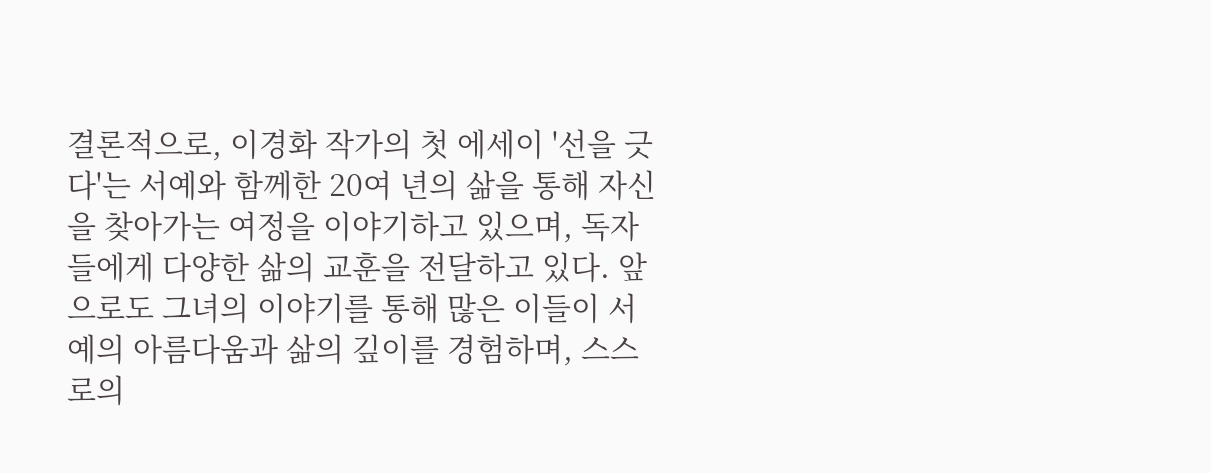결론적으로, 이경화 작가의 첫 에세이 '선을 긋다'는 서예와 함께한 20여 년의 삶을 통해 자신을 찾아가는 여정을 이야기하고 있으며, 독자들에게 다양한 삶의 교훈을 전달하고 있다. 앞으로도 그녀의 이야기를 통해 많은 이들이 서예의 아름다움과 삶의 깊이를 경험하며, 스스로의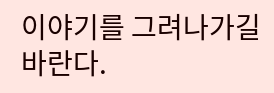이야기를 그려나가길 바란다.